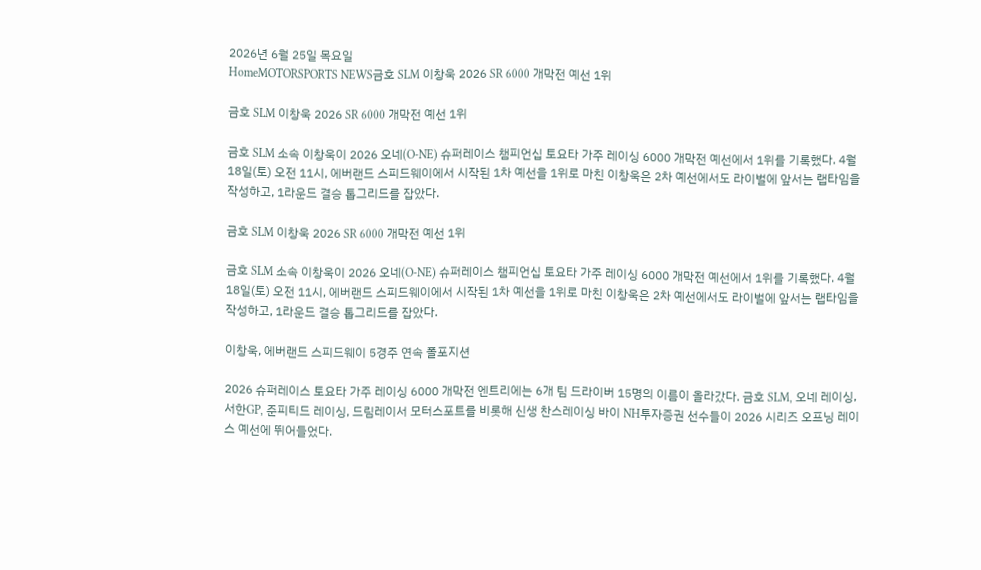2026년 6월 25일 목요일
HomeMOTORSPORTS NEWS금호 SLM 이창욱 2026 SR 6000 개막전 예선 1위

금호 SLM 이창욱 2026 SR 6000 개막전 예선 1위

금호 SLM 소속 이창욱이 2026 오네(O-NE) 슈퍼레이스 챔피언십 토요타 가주 레이싱 6000 개막전 예선에서 1위를 기록했다. 4월 18일(토) 오전 11시, 에버랜드 스피드웨이에서 시작된 1차 예선을 1위로 마친 이창욱은 2차 예선에서도 라이벌에 앞서는 랩타임을 작성하고, 1라운드 결승 톱그리드를 잡았다.

금호 SLM 이창욱 2026 SR 6000 개막전 예선 1위

금호 SLM 소속 이창욱이 2026 오네(O-NE) 슈퍼레이스 챔피언십 토요타 가주 레이싱 6000 개막전 예선에서 1위를 기록했다. 4월 18일(토) 오전 11시, 에버랜드 스피드웨이에서 시작된 1차 예선을 1위로 마친 이창욱은 2차 예선에서도 라이벌에 앞서는 랩타임을 작성하고, 1라운드 결승 톱그리드를 잡았다.

이창욱, 에버랜드 스피드웨이 5경주 연속 폴포지션

2026 슈퍼레이스 토요타 가주 레이싱 6000 개막전 엔트리에는 6개 팀 드라이버 15명의 이름이 올라갔다. 금호 SLM, 오네 레이싱, 서한GP, 준피티드 레이싱, 드림레이서 모터스포트를 비롯해 신생 찬스레이싱 바이 NH투자증권 선수들이 2026 시리즈 오프닝 레이스 예선에 뛰어들었다.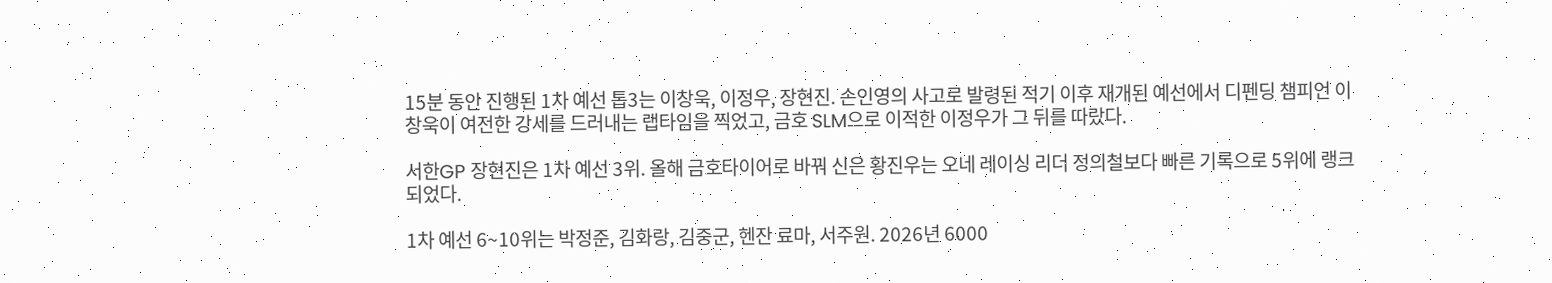15분 동안 진행된 1차 예선 톱3는 이창욱, 이정우, 장현진. 손인영의 사고로 발령된 적기 이후 재개된 예선에서 디펜딩 챔피언 이창욱이 여전한 강세를 드러내는 랩타임을 찍었고, 금호 SLM으로 이적한 이정우가 그 뒤를 따랐다.

서한GP 장현진은 1차 예선 3위. 올해 금호타이어로 바꿔 신은 황진우는 오네 레이싱 리더 정의철보다 빠른 기록으로 5위에 랭크되었다.

1차 예선 6~10위는 박정준, 김화랑, 김중군, 헨잔 료마, 서주원. 2026년 6000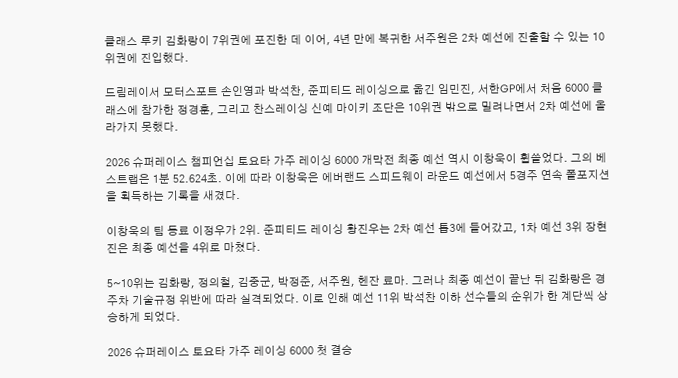클래스 루키 김화랑이 7위권에 포진한 데 이어, 4년 만에 복귀한 서주원은 2차 예선에 진출할 수 있는 10위권에 진입했다.

드림레이서 모터스포트 손인영과 박석찬, 준피티드 레이싱으로 옮긴 임민진, 서한GP에서 처음 6000 클래스에 참가한 정경훈, 그리고 찬스레이싱 신예 마이키 조단은 10위권 밖으로 밀려나면서 2차 예선에 올라가지 못했다.

2026 슈퍼레이스 챔피언십 토요타 가주 레이싱 6000 개막전 최종 예선 역시 이창욱이 휩쓸었다. 그의 베스트랩은 1분 52.624초. 이에 따라 이창욱은 에버랜드 스피드웨이 라운드 예선에서 5경주 연속 폴포지션을 획득하는 기록을 새겼다.

이창욱의 팀 동료 이정우가 2위. 준피티드 레이싱 황진우는 2차 예선 톱3에 들어갔고, 1차 예선 3위 장현진은 최종 예선을 4위로 마쳤다.

5~10위는 김화랑, 정의철, 김중군, 박정준, 서주원, 헨잔 료마. 그러나 최종 예선이 끝난 뒤 김화랑은 경주차 기술규정 위반에 따라 실격되었다. 이로 인해 예선 11위 박석찬 이하 선수들의 순위가 한 계단씩 상승하게 되었다.

2026 슈퍼레이스 토요타 가주 레이싱 6000 첫 결승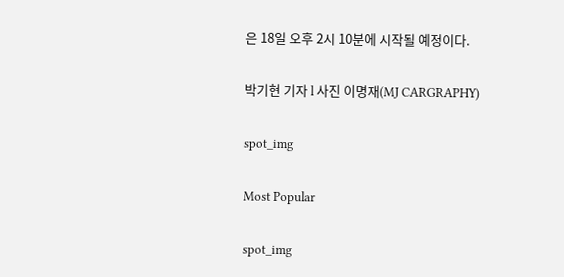은 18일 오후 2시 10분에 시작될 예정이다.

박기현 기자 l 사진 이명재(MJ CARGRAPHY)

spot_img

Most Popular

spot_img